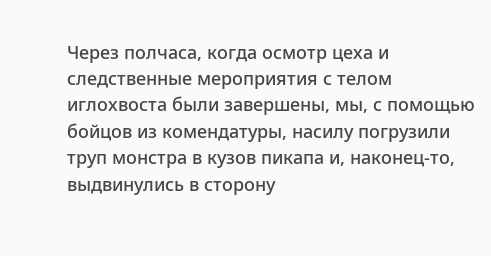Через полчаса, когда осмотр цеха и следственные мероприятия с телом иглохвоста были завершены, мы, с помощью бойцов из комендатуры, насилу погрузили труп монстра в кузов пикапа и, наконец-то, выдвинулись в сторону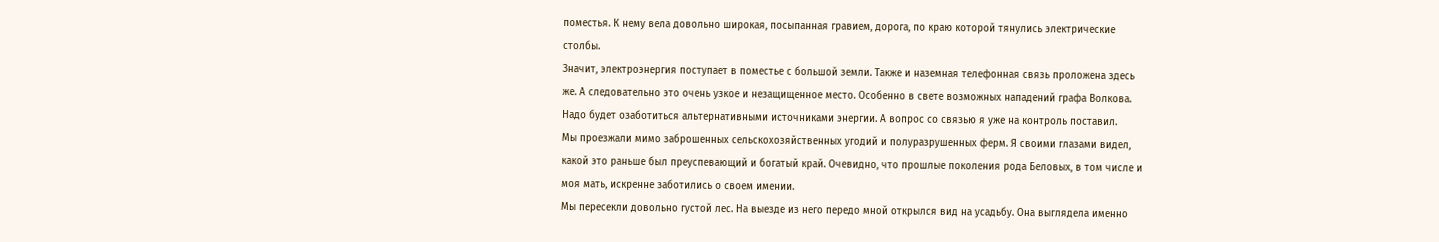поместья. К нему вела довольно широкая, посыпанная гравием, дорога, по краю которой тянулись электрические столбы.
Значит, электроэнергия поступает в поместье с большой земли. Также и наземная телефонная связь проложена здесь же. А следовательно это очень узкое и незащищенное место. Особенно в свете возможных нападений графа Волкова. Надо будет озаботиться альтернативными источниками энергии. А вопрос со связью я уже на контроль поставил.
Мы проезжали мимо заброшенных сельскохозяйственных угодий и полуразрушенных ферм. Я своими глазами видел, какой это раньше был преуспевающий и богатый край. Очевидно, что прошлые поколения рода Беловых, в том числе и моя мать, искренне заботились о своем имении.
Мы пересекли довольно густой лес. На выезде из него передо мной открылся вид на усадьбу. Она выглядела именно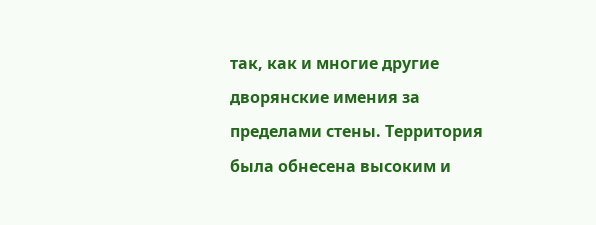так, как и многие другие дворянские имения за пределами стены. Территория была обнесена высоким и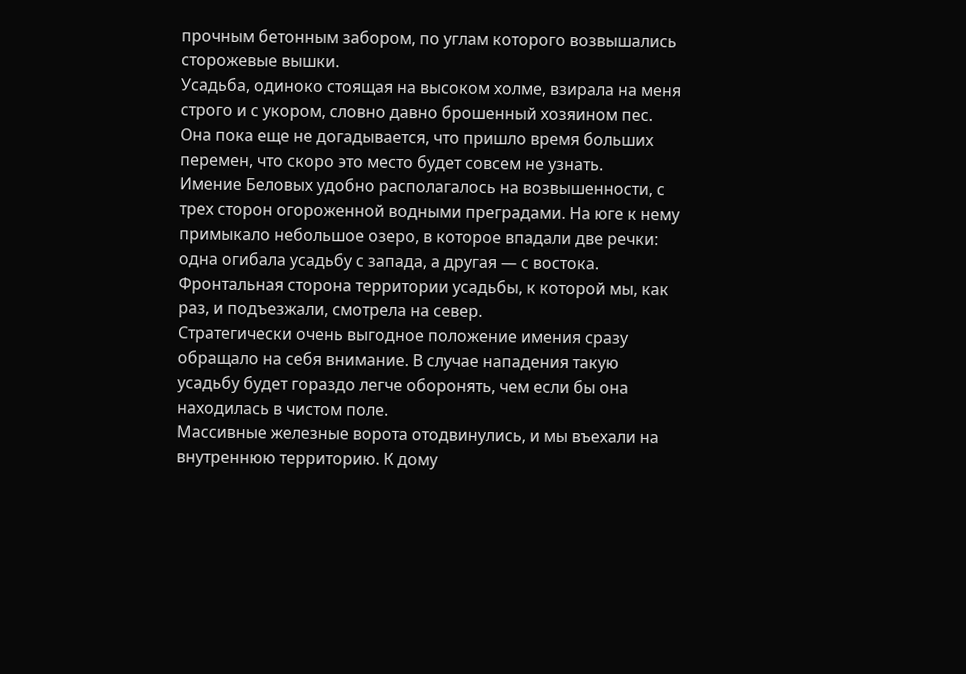прочным бетонным забором, по углам которого возвышались сторожевые вышки.
Усадьба, одиноко стоящая на высоком холме, взирала на меня строго и с укором, словно давно брошенный хозяином пес. Она пока еще не догадывается, что пришло время больших перемен, что скоро это место будет совсем не узнать.
Имение Беловых удобно располагалось на возвышенности, с трех сторон огороженной водными преградами. На юге к нему примыкало небольшое озеро, в которое впадали две речки: одна огибала усадьбу с запада, а другая — с востока. Фронтальная сторона территории усадьбы, к которой мы, как раз, и подъезжали, смотрела на север.
Стратегически очень выгодное положение имения сразу обращало на себя внимание. В случае нападения такую усадьбу будет гораздо легче оборонять, чем если бы она находилась в чистом поле.
Массивные железные ворота отодвинулись, и мы въехали на внутреннюю территорию. К дому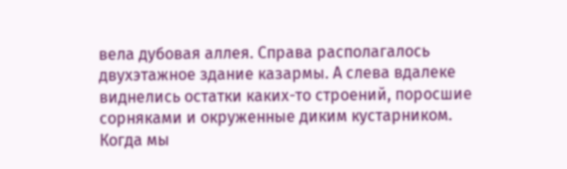вела дубовая аллея. Справа располагалось двухэтажное здание казармы. А слева вдалеке виднелись остатки каких-то строений, поросшие сорняками и окруженные диким кустарником. Когда мы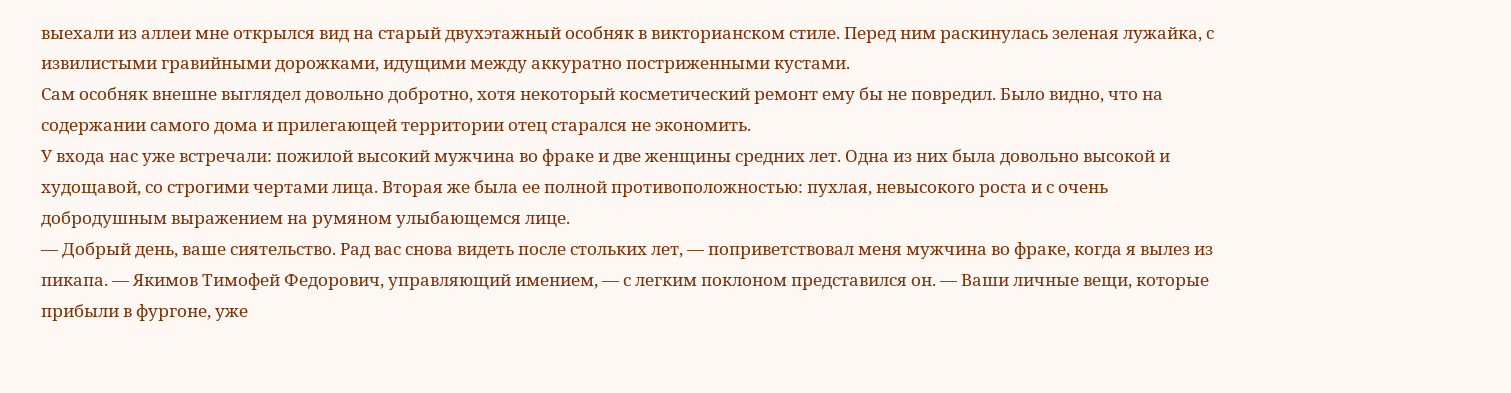выехали из аллеи мне открылся вид на старый двухэтажный особняк в викторианском стиле. Перед ним раскинулась зеленая лужайка, с извилистыми гравийными дорожками, идущими между аккуратно постриженными кустами.
Сам особняк внешне выглядел довольно добротно, хотя некоторый косметический ремонт ему бы не повредил. Было видно, что на содержании самого дома и прилегающей территории отец старался не экономить.
У входа нас уже встречали: пожилой высокий мужчина во фраке и две женщины средних лет. Одна из них была довольно высокой и худощавой, со строгими чертами лица. Вторая же была ее полной противоположностью: пухлая, невысокого роста и с очень добродушным выражением на румяном улыбающемся лице.
— Добрый день, ваше сиятельство. Рад вас снова видеть после стольких лет, — поприветствовал меня мужчина во фраке, когда я вылез из пикапа. — Якимов Тимофей Федорович, управляющий имением, — с легким поклоном представился он. — Ваши личные вещи, которые прибыли в фургоне, уже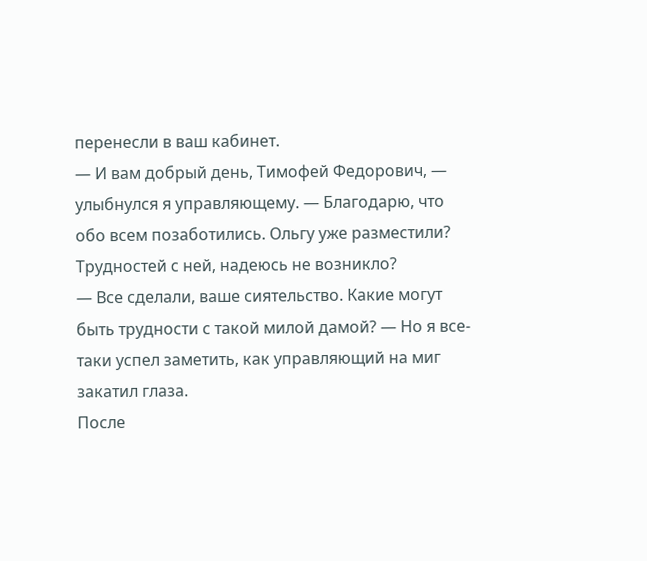перенесли в ваш кабинет.
— И вам добрый день, Тимофей Федорович, — улыбнулся я управляющему. — Благодарю, что обо всем позаботились. Ольгу уже разместили? Трудностей с ней, надеюсь не возникло?
— Все сделали, ваше сиятельство. Какие могут быть трудности с такой милой дамой? — Но я все-таки успел заметить, как управляющий на миг закатил глаза.
После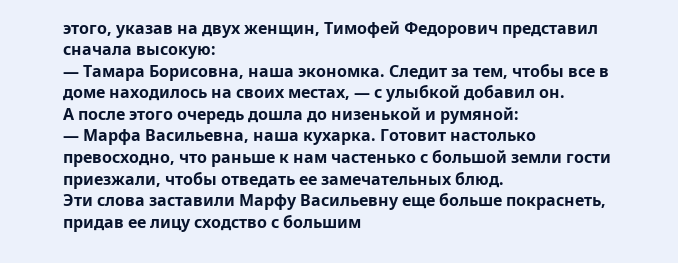этого, указав на двух женщин, Тимофей Федорович представил сначала высокую:
— Тамара Борисовна, наша экономка. Следит за тем, чтобы все в доме находилось на своих местах, — с улыбкой добавил он.
А после этого очередь дошла до низенькой и румяной:
— Марфа Васильевна, наша кухарка. Готовит настолько превосходно, что раньше к нам частенько с большой земли гости приезжали, чтобы отведать ее замечательных блюд.
Эти слова заставили Марфу Васильевну еще больше покраснеть, придав ее лицу сходство с большим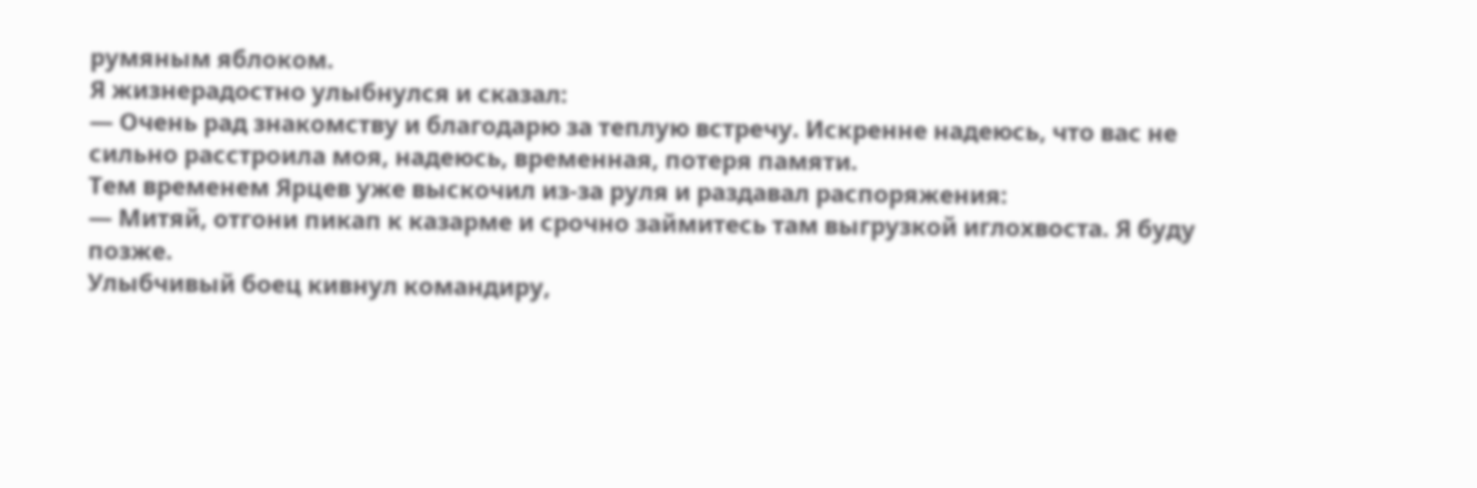румяным яблоком.
Я жизнерадостно улыбнулся и сказал:
— Очень рад знакомству и благодарю за теплую встречу. Искренне надеюсь, что вас не сильно расстроила моя, надеюсь, временная, потеря памяти.
Тем временем Ярцев уже выскочил из-за руля и раздавал распоряжения:
— Митяй, отгони пикап к казарме и срочно займитесь там выгрузкой иглохвоста. Я буду позже.
Улыбчивый боец кивнул командиру,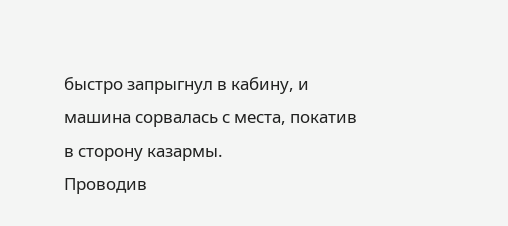быстро запрыгнул в кабину, и машина сорвалась с места, покатив в сторону казармы.
Проводив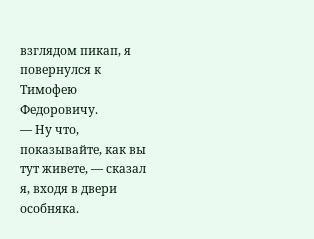взглядом пикап, я повернулся к Тимофею Федоровичу.
— Ну что, показывайте, как вы тут живете, — сказал я, входя в двери особняка.